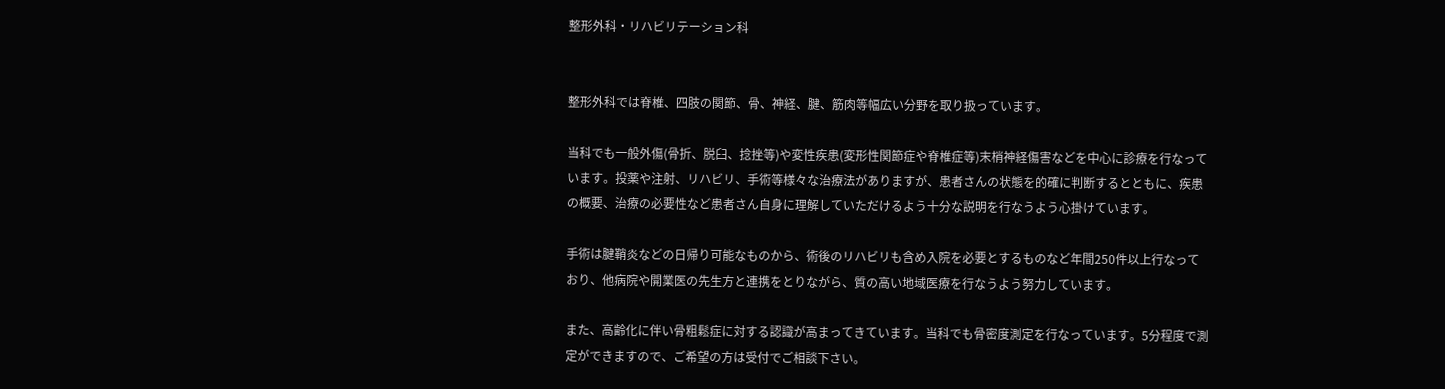整形外科・リハビリテーション科


整形外科では脊椎、四肢の関節、骨、神経、腱、筋肉等幅広い分野を取り扱っています。

当科でも一般外傷(骨折、脱臼、捻挫等)や変性疾患(変形性関節症や脊椎症等)末梢神経傷害などを中心に診療を行なっています。投薬や注射、リハビリ、手術等様々な治療法がありますが、患者さんの状態を的確に判断するとともに、疾患の概要、治療の必要性など患者さん自身に理解していただけるよう十分な説明を行なうよう心掛けています。

手術は腱鞘炎などの日帰り可能なものから、術後のリハビリも含め入院を必要とするものなど年間250件以上行なっており、他病院や開業医の先生方と連携をとりながら、質の高い地域医療を行なうよう努力しています。

また、高齢化に伴い骨粗鬆症に対する認識が高まってきています。当科でも骨密度測定を行なっています。5分程度で測定ができますので、ご希望の方は受付でご相談下さい。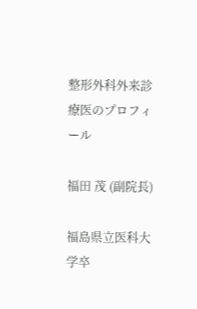整形外科外来診療医のプロフィール

福田 茂 (副院長)

福島県立医科大学卒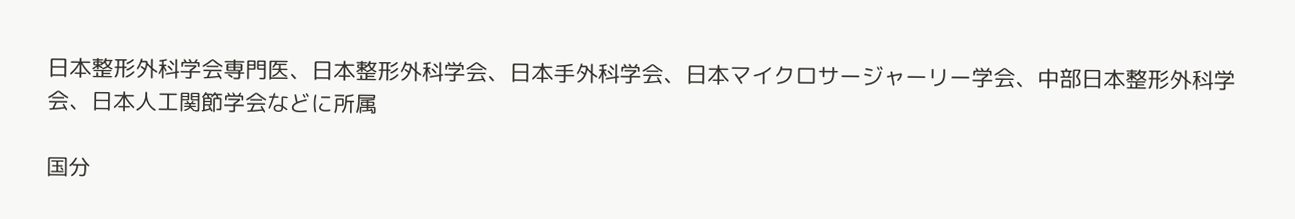日本整形外科学会専門医、日本整形外科学会、日本手外科学会、日本マイクロサージャーリー学会、中部日本整形外科学会、日本人工関節学会などに所属

国分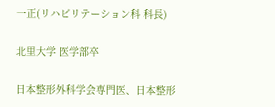一正(リハビリテーション科 科長)

北里大学 医学部卒

日本整形外科学会専門医、日本整形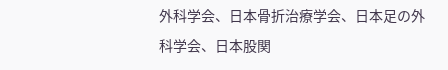外科学会、日本骨折治療学会、日本足の外科学会、日本股関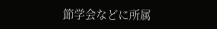節学会などに所属